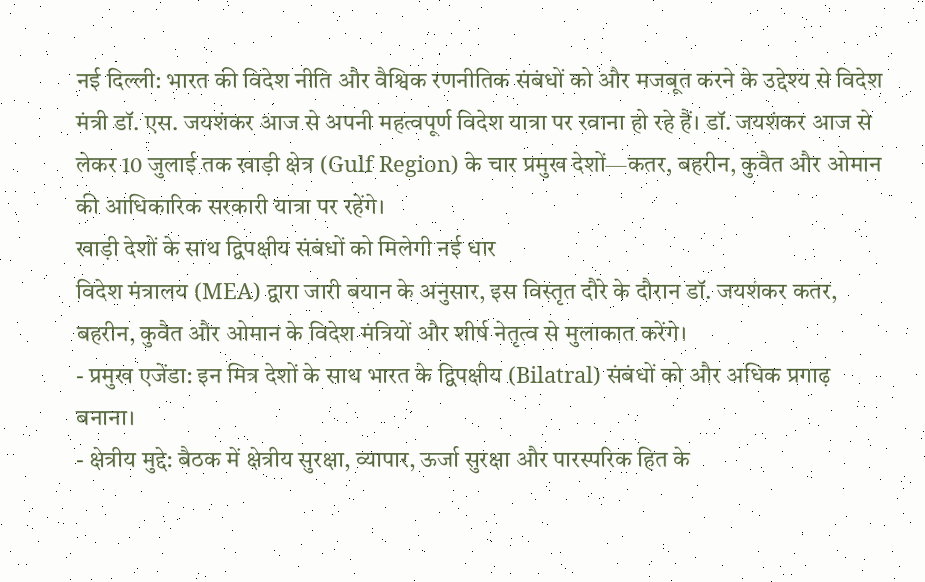नई दिल्ली: भारत की विदेश नीति और वैश्विक रणनीतिक संबंधों को और मजबूत करने के उद्देश्य से विदेश मंत्री डॉ. एस. जयशंकर आज से अपनी महत्वपूर्ण विदेश यात्रा पर रवाना हो रहे हैं। डॉ. जयशंकर आज से लेकर 10 जुलाई तक खाड़ी क्षेत्र (Gulf Region) के चार प्रमुख देशों—कतर, बहरीन, कुवैत और ओमान की आधिकारिक सरकारी यात्रा पर रहेंगे।
खाड़ी देशों के साथ द्विपक्षीय संबंधों को मिलेगी नई धार
विदेश मंत्रालय (MEA) द्वारा जारी बयान के अनुसार, इस विस्तृत दौरे के दौरान डॉ. जयशंकर कतर, बहरीन, कुवैत और ओमान के विदेश मंत्रियों और शीर्ष नेतृत्व से मुलाकात करेंगे।
- प्रमुख एजेंडा: इन मित्र देशों के साथ भारत के द्विपक्षीय (Bilatral) संबंधों को और अधिक प्रगाढ़ बनाना।
- क्षेत्रीय मुद्दे: बैठक में क्षेत्रीय सुरक्षा, व्यापार, ऊर्जा सुरक्षा और पारस्परिक हित के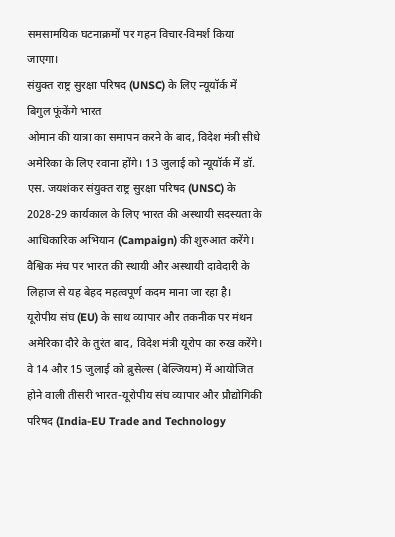समसामयिक घटनाक्रमों पर गहन विचार-विमर्श किया जाएगा।
संयुक्त राष्ट्र सुरक्षा परिषद (UNSC) के लिए न्यूयॉर्क में बिगुल फूंकेंगे भारत
ओमान की यात्रा का समापन करने के बाद, विदेश मंत्री सीधे अमेरिका के लिए रवाना होंगे। 13 जुलाई को न्यूयॉर्क में डॉ. एस. जयशंकर संयुक्त राष्ट्र सुरक्षा परिषद (UNSC) के 2028-29 कार्यकाल के लिए भारत की अस्थायी सदस्यता के आधिकारिक अभियान (Campaign) की शुरुआत करेंगे। वैश्विक मंच पर भारत की स्थायी और अस्थायी दावेदारी के लिहाज से यह बेहद महत्वपूर्ण कदम माना जा रहा है।
यूरोपीय संघ (EU) के साथ व्यापार और तकनीक पर मंथन
अमेरिका दौरे के तुरंत बाद, विदेश मंत्री यूरोप का रुख करेंगे। वे 14 और 15 जुलाई को ब्रुसेल्स (बेल्जियम) में आयोजित होने वाली तीसरी भारत-यूरोपीय संघ व्यापार और प्रौद्योगिकी परिषद (India-EU Trade and Technology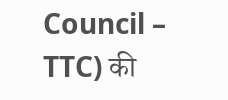Council – TTC) की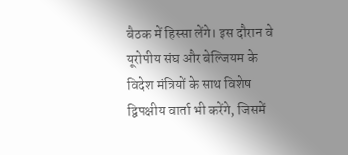बैठक में हिस्सा लेंगे। इस दौरान वे यूरोपीय संघ और बेल्जियम के विदेश मंत्रियों के साथ विशेष द्विपक्षीय वार्ता भी करेंगे, जिसमें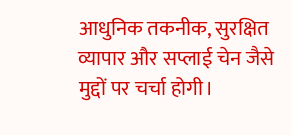आधुनिक तकनीक, सुरक्षित व्यापार और सप्लाई चेन जैसे मुद्दों पर चर्चा होगी।